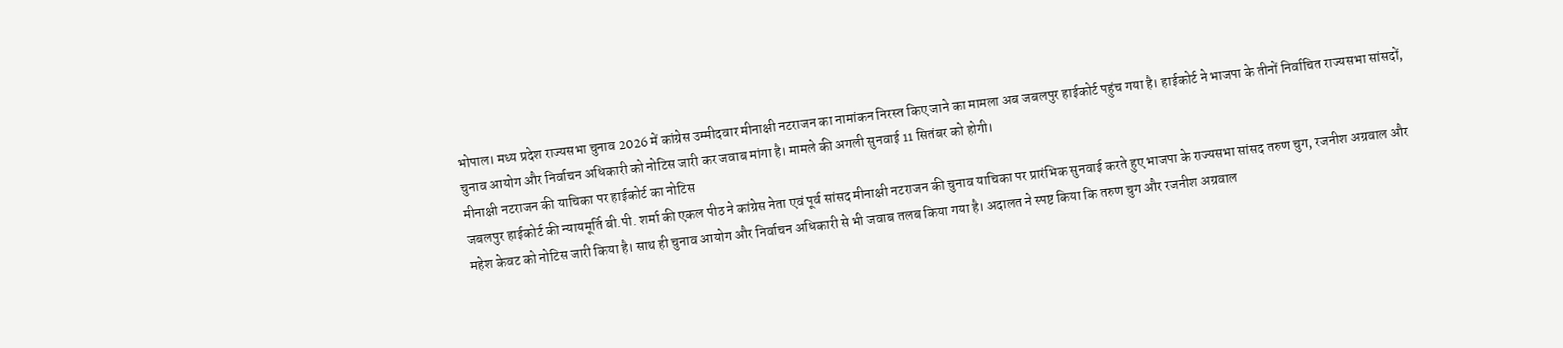भोपाल। मध्य प्रदेश राज्यसभा चुनाव 2026 में कांग्रेस उम्मीदवार मीनाक्षी नटराजन का नामांकन निरस्त किए जाने का मामला अब जबलपुर हाईकोर्ट पहुंच गया है। हाईकोर्ट ने भाजपा के तीनों निर्वाचित राज्यसभा सांसदों, चुनाव आयोग और निर्वाचन अधिकारी को नोटिस जारी कर जवाब मांगा है। मामले की अगली सुनवाई 11 सितंबर को होगी।
मीनाक्षी नटराजन की याचिका पर हाईकोर्ट का नोटिस
जबलपुर हाईकोर्ट की न्यायमूर्ति बी.पी. शर्मा की एकल पीठ ने कांग्रेस नेता एवं पूर्व सांसद मीनाक्षी नटराजन की चुनाव याचिका पर प्रारंभिक सुनवाई करते हुए भाजपा के राज्यसभा सांसद तरुण चुग, रजनीश अग्रवाल और महेश केवट को नोटिस जारी किया है। साथ ही चुनाव आयोग और निर्वाचन अधिकारी से भी जवाब तलब किया गया है। अदालत ने स्पष्ट किया कि तरुण चुग और रजनीश अग्रवाल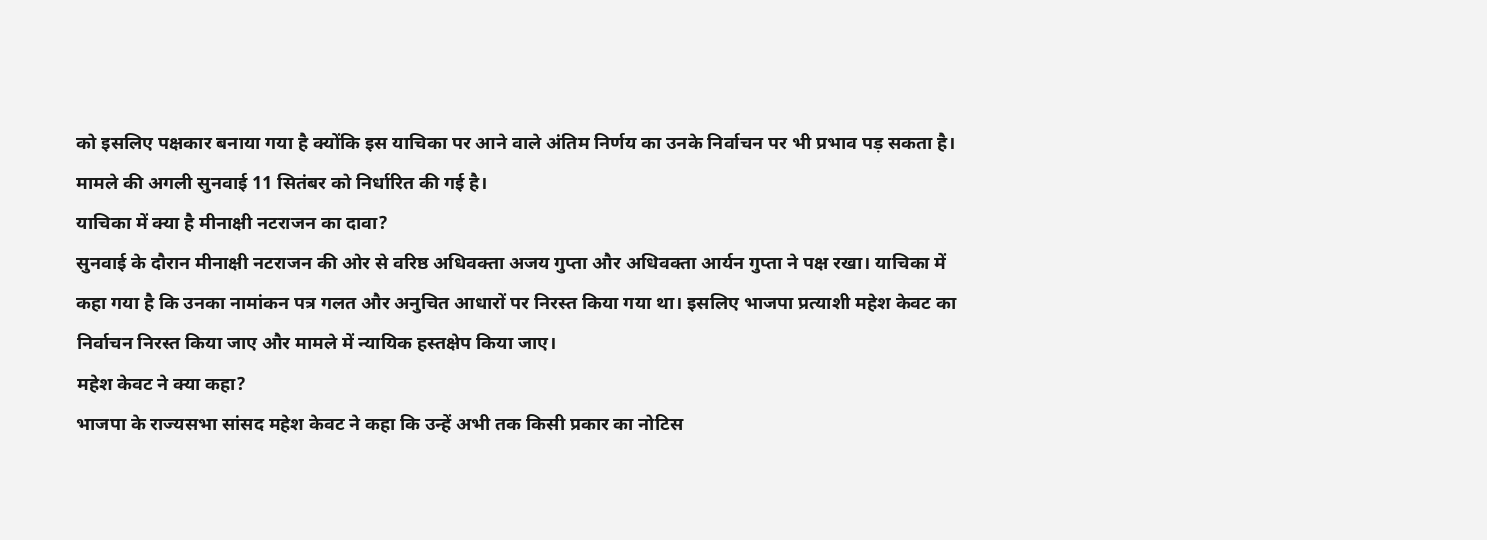को इसलिए पक्षकार बनाया गया है क्योंकि इस याचिका पर आने वाले अंतिम निर्णय का उनके निर्वाचन पर भी प्रभाव पड़ सकता है। मामले की अगली सुनवाई 11 सितंबर को निर्धारित की गई है।
याचिका में क्या है मीनाक्षी नटराजन का दावा?
सुनवाई के दौरान मीनाक्षी नटराजन की ओर से वरिष्ठ अधिवक्ता अजय गुप्ता और अधिवक्ता आर्यन गुप्ता ने पक्ष रखा। याचिका में कहा गया है कि उनका नामांकन पत्र गलत और अनुचित आधारों पर निरस्त किया गया था। इसलिए भाजपा प्रत्याशी महेश केवट का निर्वाचन निरस्त किया जाए और मामले में न्यायिक हस्तक्षेप किया जाए।
महेश केवट ने क्या कहा?
भाजपा के राज्यसभा सांसद महेश केवट ने कहा कि उन्हें अभी तक किसी प्रकार का नोटिस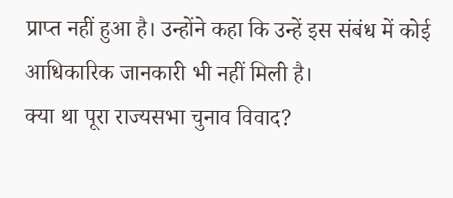प्राप्त नहीं हुआ है। उन्होंने कहा कि उन्हें इस संबंध में कोई आधिकारिक जानकारी भी नहीं मिली है।
क्या था पूरा राज्यसभा चुनाव विवाद?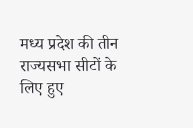मध्य प्रदेश की तीन राज्यसभा सीटों के लिए हुए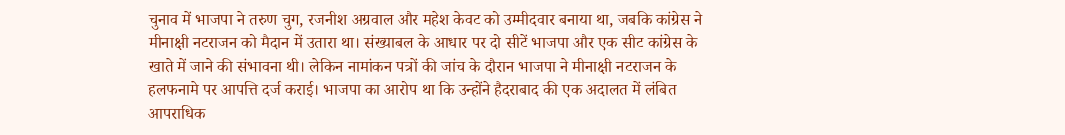चुनाव में भाजपा ने तरुण चुग, रजनीश अग्रवाल और महेश केवट को उम्मीदवार बनाया था, जबकि कांग्रेस ने मीनाक्षी नटराजन को मैदान में उतारा था। संख्याबल के आधार पर दो सीटें भाजपा और एक सीट कांग्रेस के खाते में जाने की संभावना थी। लेकिन नामांकन पत्रों की जांच के दौरान भाजपा ने मीनाक्षी नटराजन के हलफनामे पर आपत्ति दर्ज कराई। भाजपा का आरोप था कि उन्होंने हैदराबाद की एक अदालत में लंबित आपराधिक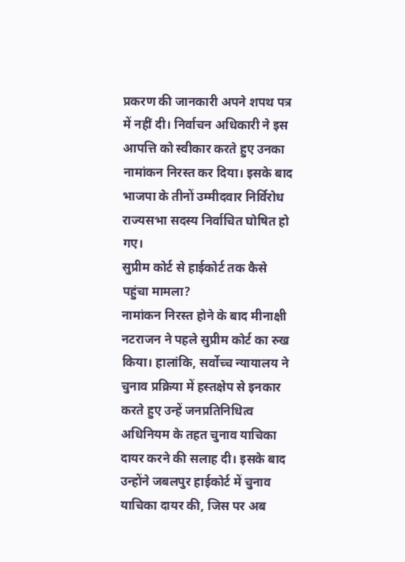प्रकरण की जानकारी अपने शपथ पत्र में नहीं दी। निर्वाचन अधिकारी ने इस आपत्ति को स्वीकार करते हुए उनका नामांकन निरस्त कर दिया। इसके बाद भाजपा के तीनों उम्मीदवार निर्विरोध राज्यसभा सदस्य निर्वाचित घोषित हो गए।
सुप्रीम कोर्ट से हाईकोर्ट तक कैसे पहुंचा मामला?
नामांकन निरस्त होने के बाद मीनाक्षी नटराजन ने पहले सुप्रीम कोर्ट का रुख किया। हालांकि, सर्वोच्च न्यायालय ने चुनाव प्रक्रिया में हस्तक्षेप से इनकार करते हुए उन्हें जनप्रतिनिधित्व अधिनियम के तहत चुनाव याचिका दायर करने की सलाह दी। इसके बाद उन्होंने जबलपुर हाईकोर्ट में चुनाव याचिका दायर की, जिस पर अब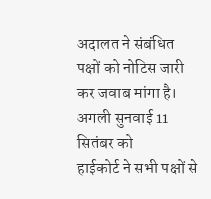अदालत ने संबंधित पक्षों को नोटिस जारी कर जवाब मांगा है।
अगली सुनवाई 11 सितंबर को
हाईकोर्ट ने सभी पक्षों से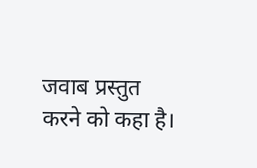जवाब प्रस्तुत करने को कहा है।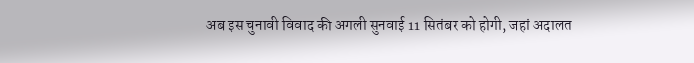अब इस चुनावी विवाद की अगली सुनवाई 11 सितंबर को होगी, जहां अदालत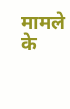मामले के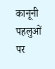कानूनी पहलुओं पर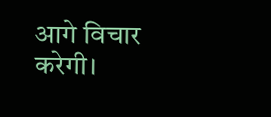आगे विचार करेगी।